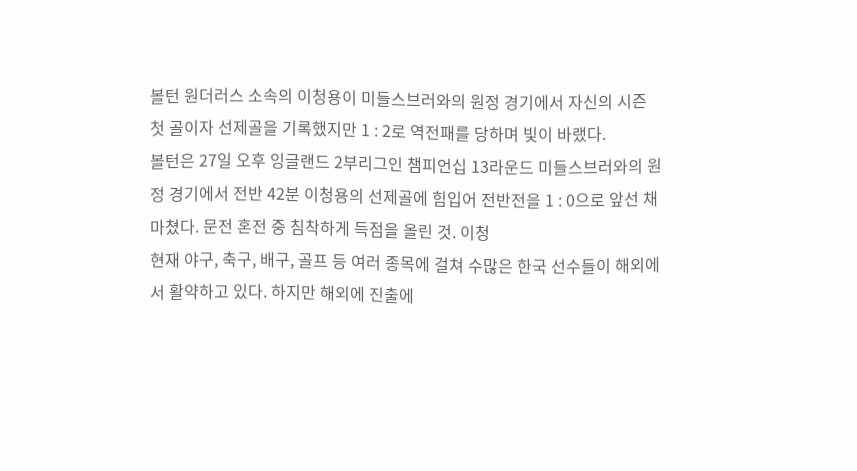볼턴 원더러스 소속의 이청용이 미들스브러와의 원정 경기에서 자신의 시즌 첫 골이자 선제골을 기록했지만 1 : 2로 역전패를 당하며 빛이 바랬다.
볼턴은 27일 오후 잉글랜드 2부리그인 챔피언십 13라운드 미들스브러와의 원정 경기에서 전반 42분 이청용의 선제골에 힘입어 전반전을 1 : 0으로 앞선 채 마쳤다. 문전 혼전 중 침착하게 득점을 올린 것. 이청
현재 야구, 축구, 배구, 골프 등 여러 종목에 걸쳐 수많은 한국 선수들이 해외에서 활약하고 있다. 하지만 해외에 진출에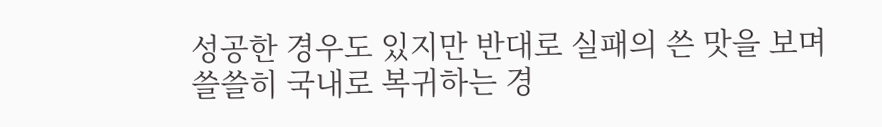성공한 경우도 있지만 반대로 실패의 쓴 맛을 보며 쓸쓸히 국내로 복귀하는 경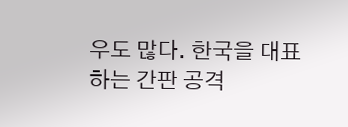우도 많다. 한국을 대표하는 간판 공격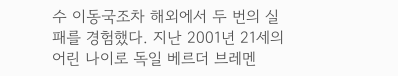수 이동국조차 해외에서 두 번의 실패를 경험했다. 지난 2001년 21세의 어린 나이로 독일 베르더 브레멘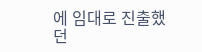에 임대로 진출했던